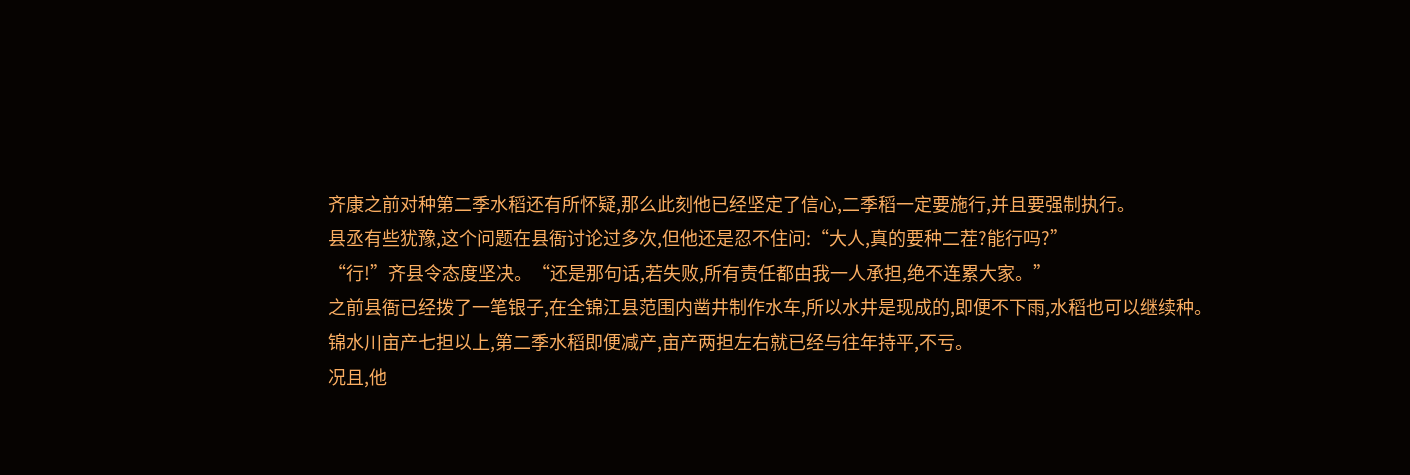齐康之前对种第二季水稻还有所怀疑,那么此刻他已经坚定了信心,二季稻一定要施行,并且要强制执行。
县丞有些犹豫,这个问题在县衙讨论过多次,但他还是忍不住问:“大人,真的要种二茬?能行吗?”
“行!”齐县令态度坚决。“还是那句话,若失败,所有责任都由我一人承担,绝不连累大家。”
之前县衙已经拨了一笔银子,在全锦江县范围内凿井制作水车,所以水井是现成的,即便不下雨,水稻也可以继续种。
锦水川亩产七担以上,第二季水稻即便减产,亩产两担左右就已经与往年持平,不亏。
况且,他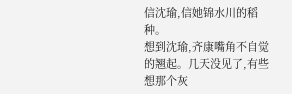信沈瑜,信她锦水川的稻种。
想到沈瑜,齐康嘴角不自觉的翘起。几天没见了,有些想那个灰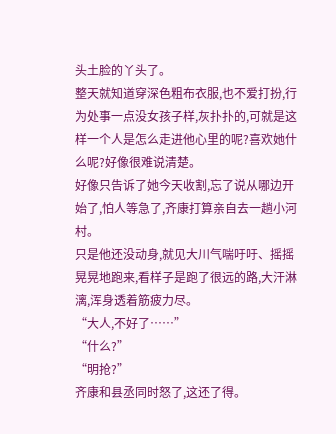头土脸的丫头了。
整天就知道穿深色粗布衣服,也不爱打扮,行为处事一点没女孩子样,灰扑扑的,可就是这样一个人是怎么走进他心里的呢?喜欢她什么呢?好像很难说清楚。
好像只告诉了她今天收割,忘了说从哪边开始了,怕人等急了,齐康打算亲自去一趟小河村。
只是他还没动身,就见大川气喘吁吁、摇摇晃晃地跑来,看样子是跑了很远的路,大汗淋漓,浑身透着筋疲力尽。
“大人,不好了……”
“什么?”
“明抢?”
齐康和县丞同时怒了,这还了得。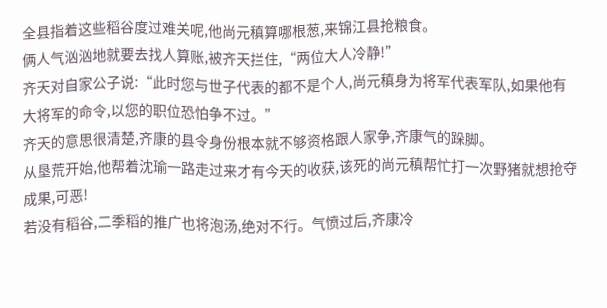全县指着这些稻谷度过难关呢,他尚元稹算哪根葱,来锦江县抢粮食。
俩人气汹汹地就要去找人算账,被齐天拦住,“两位大人冷静!”
齐天对自家公子说:“此时您与世子代表的都不是个人,尚元稹身为将军代表军队,如果他有大将军的命令,以您的职位恐怕争不过。”
齐天的意思很清楚,齐康的县令身份根本就不够资格跟人家争,齐康气的跺脚。
从垦荒开始,他帮着沈瑜一路走过来才有今天的收获,该死的尚元稹帮忙打一次野猪就想抢夺成果,可恶!
若没有稻谷,二季稻的推广也将泡汤,绝对不行。气愤过后,齐康冷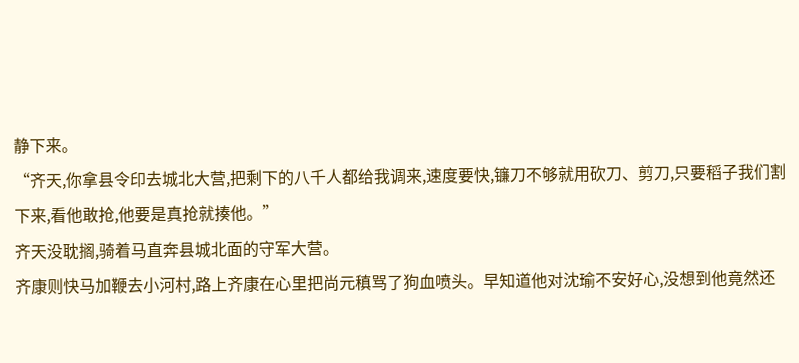静下来。
“齐天,你拿县令印去城北大营,把剩下的八千人都给我调来,速度要快,镰刀不够就用砍刀、剪刀,只要稻子我们割下来,看他敢抢,他要是真抢就揍他。”
齐天没耽搁,骑着马直奔县城北面的守军大营。
齐康则快马加鞭去小河村,路上齐康在心里把尚元稹骂了狗血喷头。早知道他对沈瑜不安好心,没想到他竟然还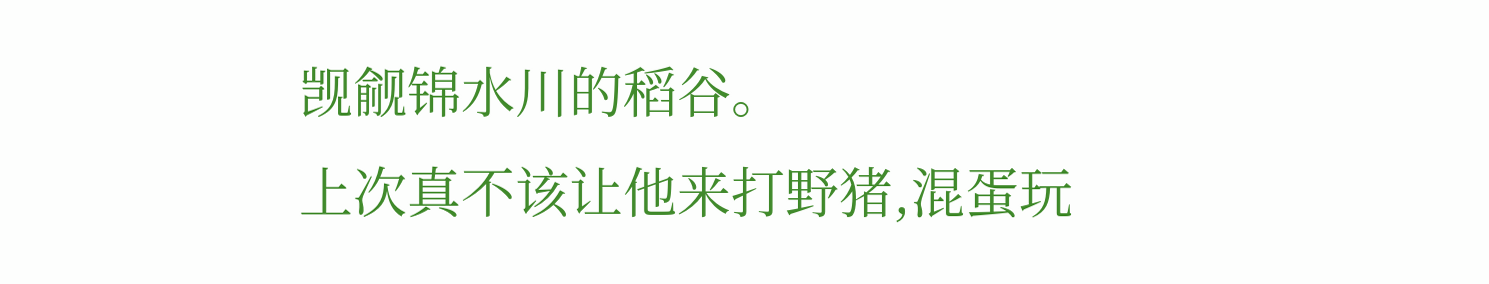觊觎锦水川的稻谷。
上次真不该让他来打野猪,混蛋玩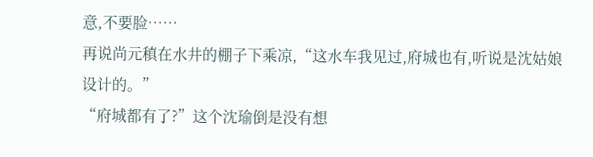意,不要脸……
再说尚元稹在水井的棚子下乘凉,“这水车我见过,府城也有,听说是沈姑娘设计的。”
“府城都有了?”这个沈瑜倒是没有想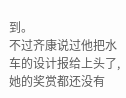到。
不过齐康说过他把水车的设计报给上头了,她的奖赏都还没有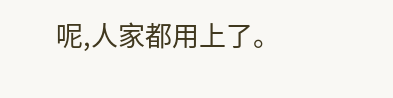呢,人家都用上了。